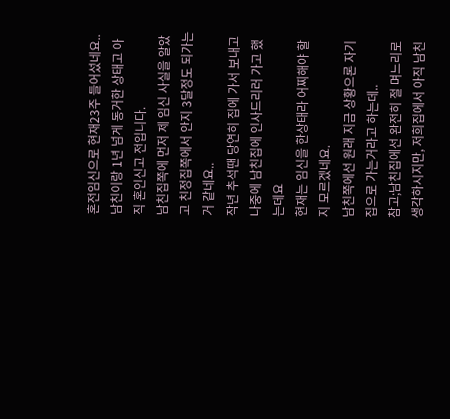혼전임신으로 현재23주 들어섰네요..
남친이랑 1년 넘게 동거한 상태고 아직 혼인신고 전입니다.
남친집쪽에 먼저 제 임신 사실을 알았고 친정집쪽에서 안지 3달정도 되가는거 같네요..
작년 추석땐 당연히 집에 가서 보내고 나중에 남친집에 인사드리러 가고 했는데요
현재는 임신을 한상태라 어찌해야 할지 모르겠네요.
남친쪽에선 원래 지금 상황으론 자기집으로 가는거라고 하는데..
참고;남친집에선 완전히 절 며느리로 생각하시지만, 저희집에서 아직 남친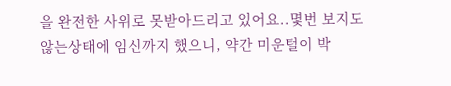을 완전한 사위로 못받아드리고 있어요..몇번 보지도 않는상태에 임신까지 했으니, 약간 미운털이 박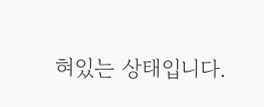혀있는 상태입니다.